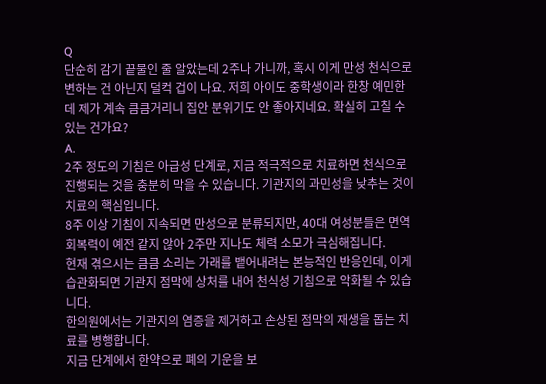Q
단순히 감기 끝물인 줄 알았는데 2주나 가니까, 혹시 이게 만성 천식으로 변하는 건 아닌지 덜컥 겁이 나요. 저희 아이도 중학생이라 한창 예민한데 제가 계속 큼큼거리니 집안 분위기도 안 좋아지네요. 확실히 고칠 수 있는 건가요?
A.
2주 정도의 기침은 아급성 단계로, 지금 적극적으로 치료하면 천식으로 진행되는 것을 충분히 막을 수 있습니다. 기관지의 과민성을 낮추는 것이 치료의 핵심입니다.
8주 이상 기침이 지속되면 만성으로 분류되지만, 40대 여성분들은 면역 회복력이 예전 같지 않아 2주만 지나도 체력 소모가 극심해집니다.
현재 겪으시는 큼큼 소리는 가래를 뱉어내려는 본능적인 반응인데, 이게 습관화되면 기관지 점막에 상처를 내어 천식성 기침으로 악화될 수 있습니다.
한의원에서는 기관지의 염증을 제거하고 손상된 점막의 재생을 돕는 치료를 병행합니다.
지금 단계에서 한약으로 폐의 기운을 보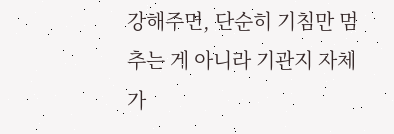강해주면, 단순히 기침만 멈추는 게 아니라 기관지 자체가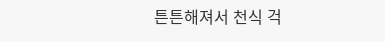튼튼해져서 천식 걱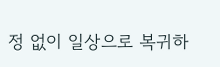정 없이 일상으로 복귀하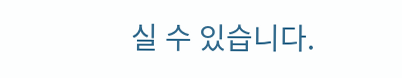실 수 있습니다.